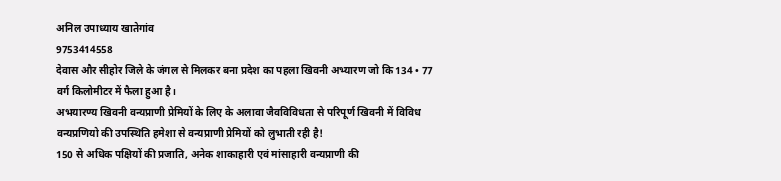अनिल उपाध्याय खातेगांव
9753414558
देवास और सीहोर जिले के जंगल से मिलकर बना प्रदेश का पहला खिवनी अभ्यारण जो कि 134 • 77 वर्ग किलोमीटर में फैला हुआ है।
अभयारण्य खिवनी वन्यप्राणी प्रेमियों के लिए के अलावा जैवविविधता से परिपूर्ण खिवनी में विविध वन्यप्रणियो की उपस्थिति हमेशा से वन्यप्राणी प्रेमियों को लुभाती रही है!
150 से अधिक पक्षियों की प्रजाति, अनेक शाकाहारी एवं मांसाहारी वन्यप्राणी की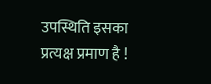उपस्थिति इसका प्रत्यक्ष प्रमाण है !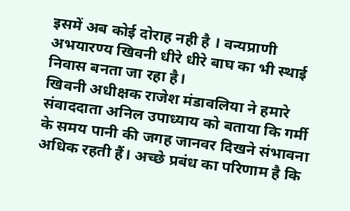इसमें अब कोई दोराह नही है । वन्यप्राणी अभयारण्य खिवनी धीरे धीरे बाघ का भी स्थाई निवास बनता जा रहा है।
खिवनी अधीक्षक राजेश मंडावलिया ने हमारे संवाददाता अनिल उपाध्याय को बताया कि गर्मी के समय पानी की जगह जानवर दिखने संभावना अधिक रहती हैं। अच्छे प्रबंध का परिणाम है कि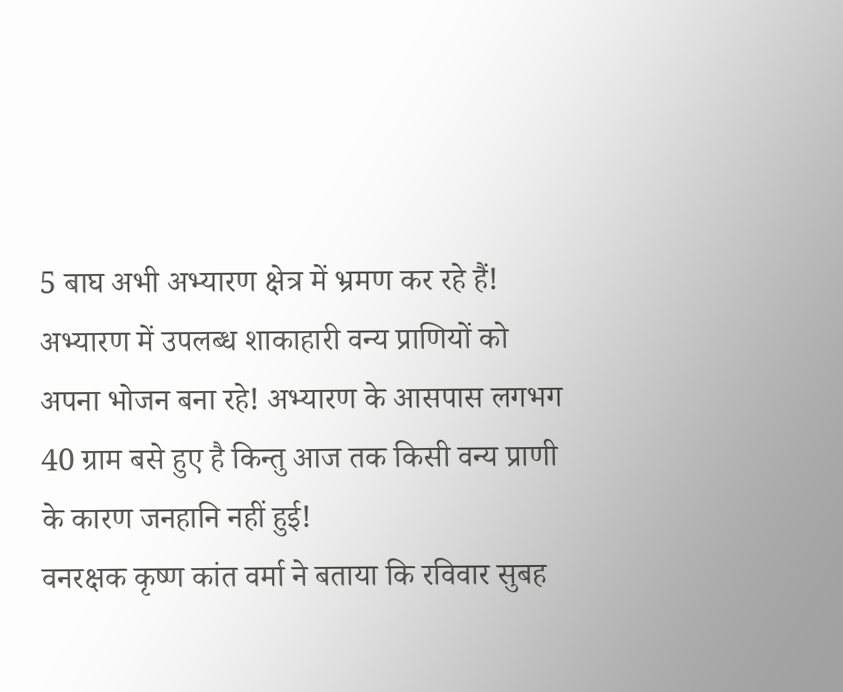5 बाघ अभी अभ्यारण क्षेत्र में भ्रमण कर रहे हैं! अभ्यारण में उपलब्ध शाकाहारी वन्य प्राणियों को अपना भोजन बना रहे! अभ्यारण के आसपास लगभग 40 ग्राम बसे हुए है किन्तु आज तक किसी वन्य प्राणी के कारण जनहानि नहीं हुई!
वनरक्षक कृष्ण कांत वर्मा ने बताया कि रविवार सुबह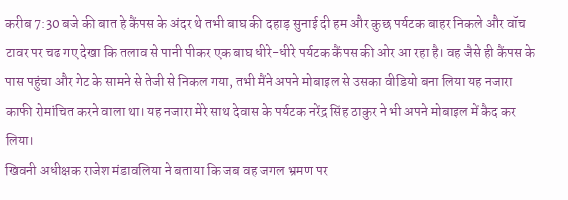करीब 7:30 बजे की बात हे कैंपस के अंदर थे तभी बाघ की दहाड़ सुनाई दी हम और कुछ पर्यटक बाहर निकले और वॉच टावर पर चढ गए देखा कि तलाव से पानी पीकर एक बाघ धीरे-धीरे पर्यटक कैंपस की ओर आ रहा है। वह जैसे ही कैंपस के पास पहुंचा और गेट के सामने से तेजी से निकल गया, तभी मैंने अपने मोबाइल से उसका वीडियो बना लिया यह नजारा काफी रोमांचित करने वाला था। यह नजारा मेरे साथ देवास के पर्यटक नरेंद्र सिंह ठाकुर ने भी अपने मोबाइल में कैद कर लिया।
खिवनी अधीक्षक राजेश मंडावलिया ने बताया कि जब वह जगल भ्रमण पर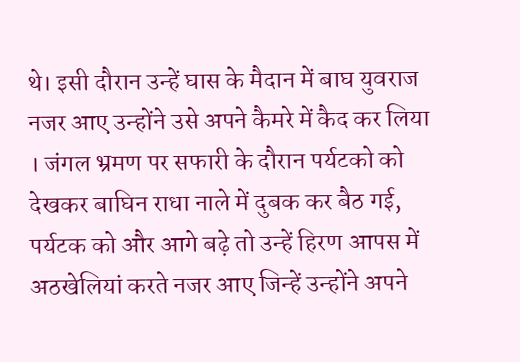थे। इसी दौरान उन्हें घास के मैदान में बाघ युवराज नजर आए उन्होंने उसे अपने कैमरे में कैद कर लिया । जंगल भ्रमण पर सफारी के दौरान पर्यटको को देखकर बाघिन राधा नाले में दुबक कर बैठ गई, पर्यटक को और आगे बढ़े तो उन्हें हिरण आपस में अठखेलियां करते नजर आए जिन्हें उन्होंने अपने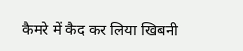कैमरे में कैद कर लिया खिबनी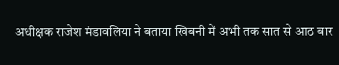अधीक्षक राजेश मंडावलिया ने बताया खिबनी में अभी तक सात से आठ बार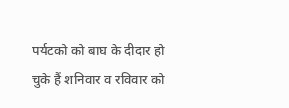पर्यटको को बाघ के दीदार हो चुके हैं शनिवार व रविवार को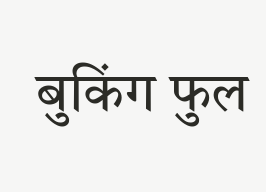बुकिंग फुल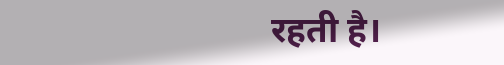रहती है।